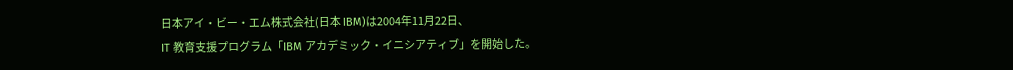日本アイ・ビー・エム株式会社(日本 IBM)は2004年11月22日、
IT 教育支援プログラム「IBM アカデミック・イニシアティブ」を開始した。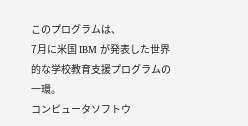このプログラムは、
7月に米国 IBM が発表した世界的な学校教育支援プログラムの一環。
コンピュータソフトウ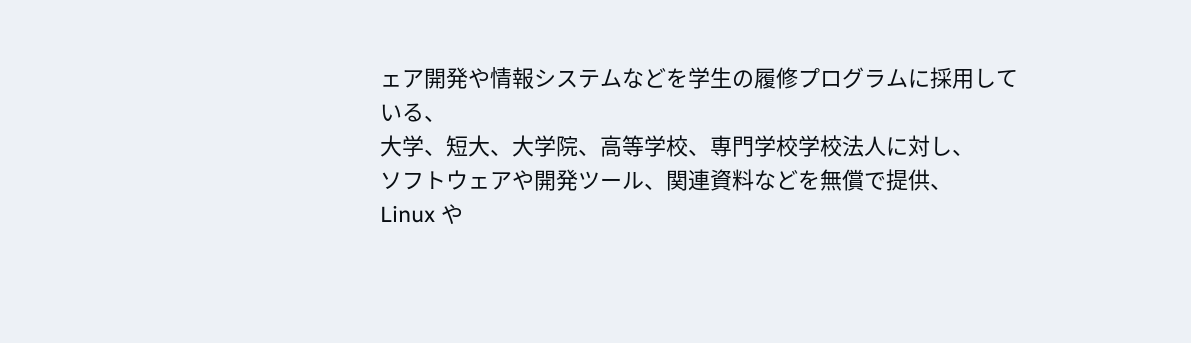ェア開発や情報システムなどを学生の履修プログラムに採用している、
大学、短大、大学院、高等学校、専門学校学校法人に対し、
ソフトウェアや開発ツール、関連資料などを無償で提供、
Linux や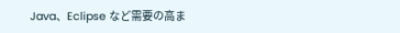Java、Eclipse など需要の高ま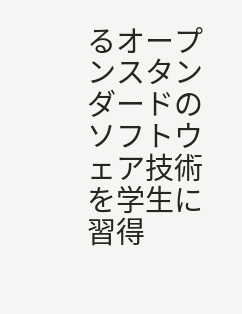るオープンスタンダードのソフトウェア技術を学生に習得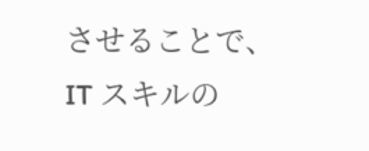させることで、
IT スキルの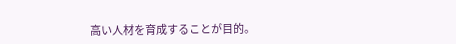高い人材を育成することが目的。